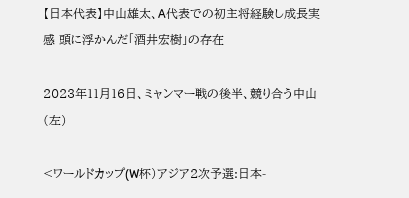【日本代表】中山雄太、A代表での初主将経験し成長実感 頭に浮かんだ「酒井宏樹」の存在

2023年11月16日、ミャンマー戦の後半、競り合う中山(左)

<ワールドカップ(W杯)アジア2次予選:日本-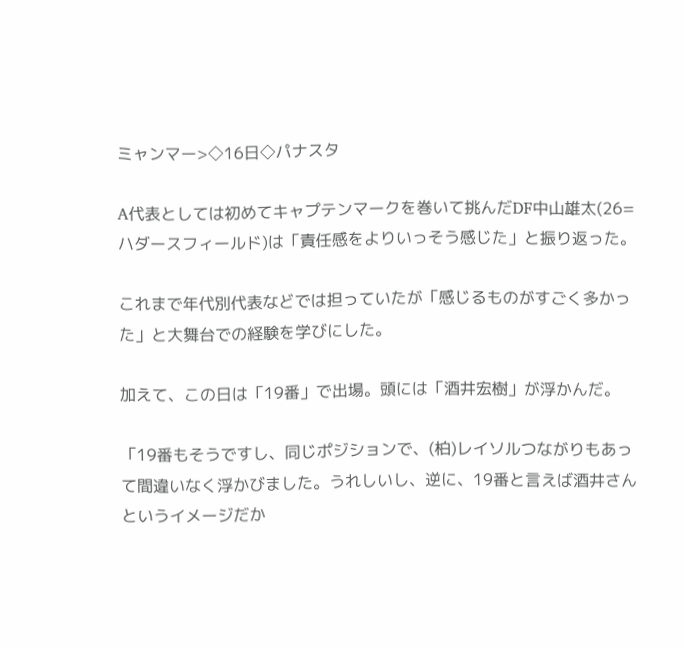ミャンマー>◇16日◇パナスタ

A代表としては初めてキャプテンマークを巻いて挑んだDF中山雄太(26=ハダースフィールド)は「責任感をよりいっそう感じた」と振り返った。

これまで年代別代表などでは担っていたが「感じるものがすごく多かった」と大舞台での経験を学びにした。

加えて、この日は「19番」で出場。頭には「酒井宏樹」が浮かんだ。

「19番もそうですし、同じポジションで、(柏)レイソルつながりもあって間違いなく浮かびました。うれしいし、逆に、19番と言えば酒井さんというイメージだか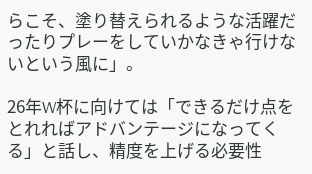らこそ、塗り替えられるような活躍だったりプレーをしていかなきゃ行けないという風に」。

26年W杯に向けては「できるだけ点をとれればアドバンテージになってくる」と話し、精度を上げる必要性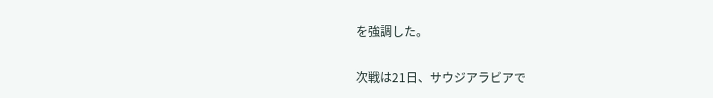を強調した。

次戦は21日、サウジアラビアで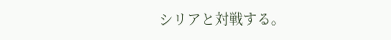シリアと対戦する。